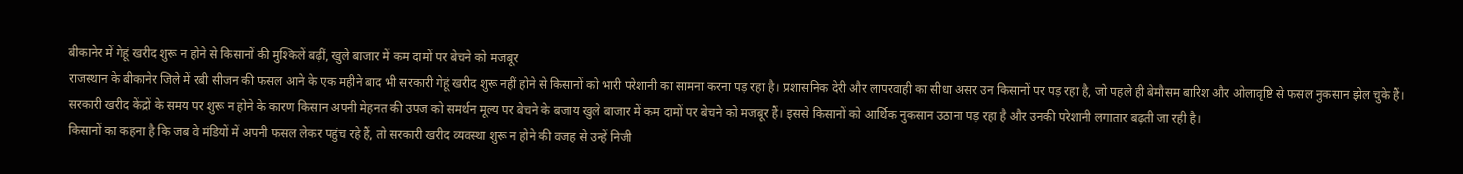बीकानेर में गेहूं खरीद शुरू न होने से किसानों की मुश्किलें बढ़ीं, खुले बाजार में कम दामों पर बेचने को मजबूर
राजस्थान के बीकानेर जिले में रबी सीजन की फसल आने के एक महीने बाद भी सरकारी गेहूं खरीद शुरू नहीं होने से किसानों को भारी परेशानी का सामना करना पड़ रहा है। प्रशासनिक देरी और लापरवाही का सीधा असर उन किसानों पर पड़ रहा है, जो पहले ही बेमौसम बारिश और ओलावृष्टि से फसल नुकसान झेल चुके हैं।
सरकारी खरीद केंद्रों के समय पर शुरू न होने के कारण किसान अपनी मेहनत की उपज को समर्थन मूल्य पर बेचने के बजाय खुले बाजार में कम दामों पर बेचने को मजबूर हैं। इससे किसानों को आर्थिक नुकसान उठाना पड़ रहा है और उनकी परेशानी लगातार बढ़ती जा रही है।
किसानों का कहना है कि जब वे मंडियों में अपनी फसल लेकर पहुंच रहे हैं, तो सरकारी खरीद व्यवस्था शुरू न होने की वजह से उन्हें निजी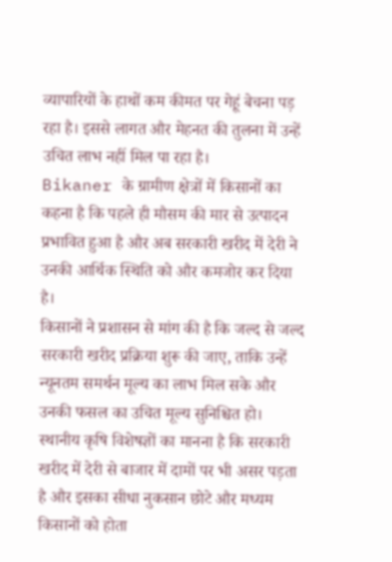व्यापारियों के हाथों कम कीमत पर गेहूं बेचना पड़ रहा है। इससे लागत और मेहनत की तुलना में उन्हें उचित लाभ नहीं मिल पा रहा है।
Bikaner के ग्रामीण क्षेत्रों में किसानों का कहना है कि पहले ही मौसम की मार से उत्पादन प्रभावित हुआ है और अब सरकारी खरीद में देरी ने उनकी आर्थिक स्थिति को और कमजोर कर दिया है।
किसानों ने प्रशासन से मांग की है कि जल्द से जल्द सरकारी खरीद प्रक्रिया शुरू की जाए, ताकि उन्हें न्यूनतम समर्थन मूल्य का लाभ मिल सके और उनकी फसल का उचित मूल्य सुनिश्चित हो।
स्थानीय कृषि विशेषज्ञों का मानना है कि सरकारी खरीद में देरी से बाजार में दामों पर भी असर पड़ता है और इसका सीधा नुकसान छोटे और मध्यम किसानों को होता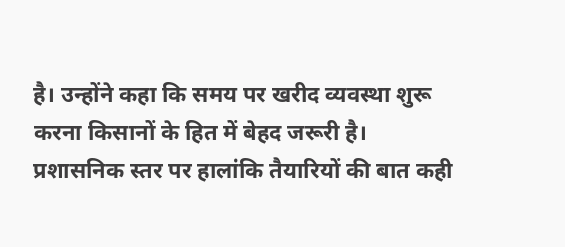है। उन्होंने कहा कि समय पर खरीद व्यवस्था शुरू करना किसानों के हित में बेहद जरूरी है।
प्रशासनिक स्तर पर हालांकि तैयारियों की बात कही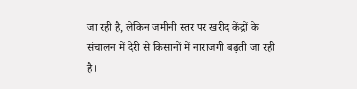जा रही है, लेकिन जमीनी स्तर पर खरीद केंद्रों के संचालन में देरी से किसानों में नाराजगी बढ़ती जा रही है।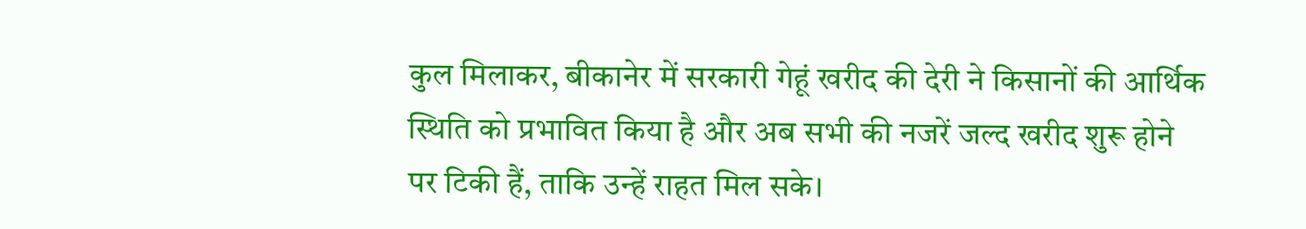कुल मिलाकर, बीकानेर में सरकारी गेहूं खरीद की देरी ने किसानों की आर्थिक स्थिति को प्रभावित किया है और अब सभी की नजरें जल्द खरीद शुरू होने पर टिकी हैं, ताकि उन्हें राहत मिल सके।